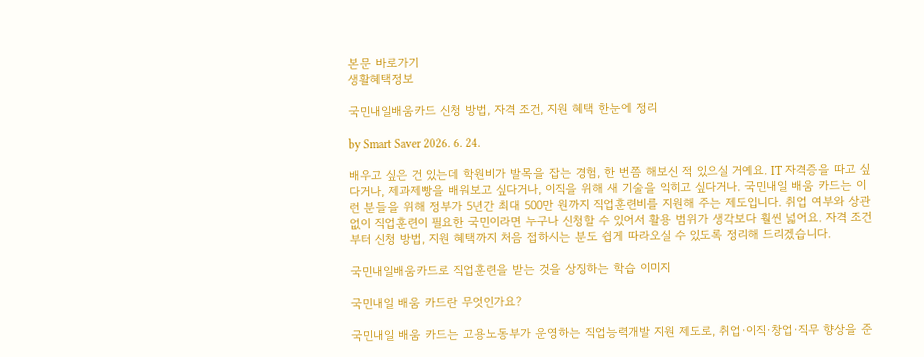본문 바로가기
생활혜택정보

국민내일배움카드 신청 방법, 자격 조건, 지원 혜택 한눈에 정리

by Smart Saver 2026. 6. 24.

배우고 싶은 건 있는데 학원비가 발목을 잡는 경험, 한 번쯤 해보신 적 있으실 거예요. IT 자격증을 따고 싶다거나, 제과제빵을 배워보고 싶다거나, 이직을 위해 새 기술을 익히고 싶다거나. 국민내일 배움 카드는 이런 분들을 위해 정부가 5년간 최대 500만 원까지 직업훈련비를 지원해 주는 제도입니다. 취업 여부와 상관없이 직업훈련이 필요한 국민이라면 누구나 신청할 수 있어서 활용 범위가 생각보다 훨씬 넓어요. 자격 조건부터 신청 방법, 지원 혜택까지 처음 접하시는 분도 쉽게 따라오실 수 있도록 정리해 드리겠습니다.

국민내일배움카드로 직업훈련을 받는 것을 상징하는 학습 이미지

국민내일 배움 카드란 무엇인가요?

국민내일 배움 카드는 고용노동부가 운영하는 직업능력개발 지원 제도로, 취업·이직·창업·직무 향상을 준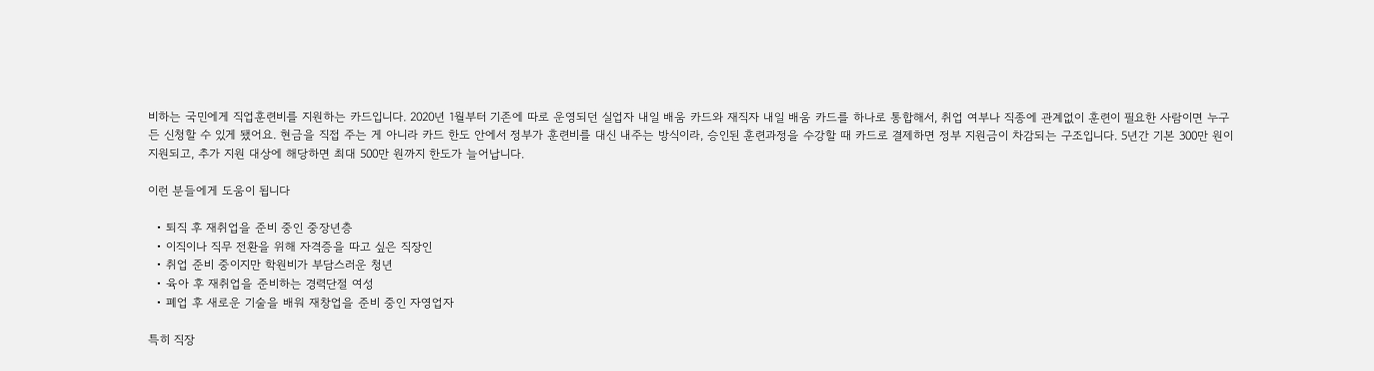비하는 국민에게 직업훈련비를 지원하는 카드입니다. 2020년 1월부터 기존에 따로 운영되던 실업자 내일 배움 카드와 재직자 내일 배움 카드를 하나로 통합해서, 취업 여부나 직종에 관계없이 훈련이 필요한 사람이면 누구든 신청할 수 있게 됐어요. 현금을 직접 주는 게 아니라 카드 한도 안에서 정부가 훈련비를 대신 내주는 방식이라, 승인된 훈련과정을 수강할 때 카드로 결제하면 정부 지원금이 차감되는 구조입니다. 5년간 기본 300만 원이 지원되고, 추가 지원 대상에 해당하면 최대 500만 원까지 한도가 늘어납니다.

이런 분들에게 도움이 됩니다

  • 퇴직 후 재취업을 준비 중인 중장년층
  • 이직이나 직무 전환을 위해 자격증을 따고 싶은 직장인
  • 취업 준비 중이지만 학원비가 부담스러운 청년
  • 육아 후 재취업을 준비하는 경력단절 여성
  • 폐업 후 새로운 기술을 배워 재창업을 준비 중인 자영업자

특히 직장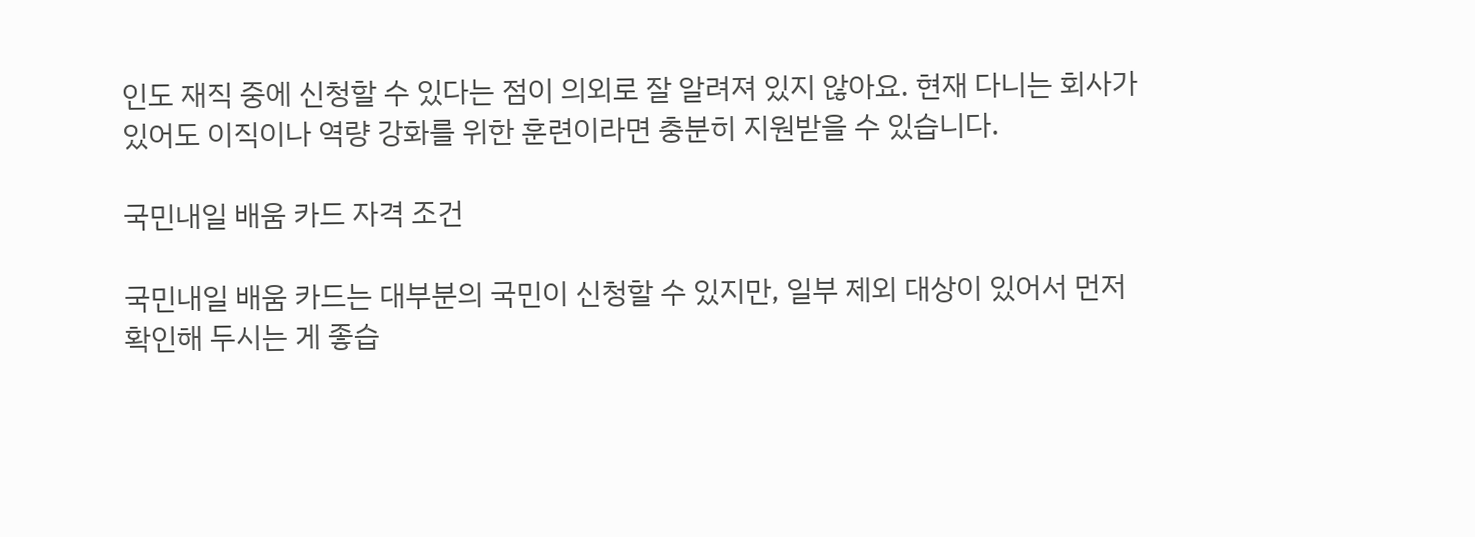인도 재직 중에 신청할 수 있다는 점이 의외로 잘 알려져 있지 않아요. 현재 다니는 회사가 있어도 이직이나 역량 강화를 위한 훈련이라면 충분히 지원받을 수 있습니다.

국민내일 배움 카드 자격 조건

국민내일 배움 카드는 대부분의 국민이 신청할 수 있지만, 일부 제외 대상이 있어서 먼저 확인해 두시는 게 좋습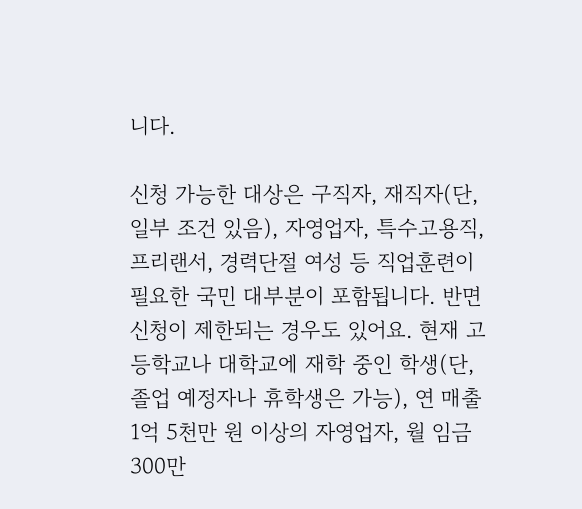니다.

신청 가능한 대상은 구직자, 재직자(단, 일부 조건 있음), 자영업자, 특수고용직, 프리랜서, 경력단절 여성 등 직업훈련이 필요한 국민 대부분이 포함됩니다. 반면 신청이 제한되는 경우도 있어요. 현재 고등학교나 대학교에 재학 중인 학생(단, 졸업 예정자나 휴학생은 가능), 연 매출 1억 5천만 원 이상의 자영업자, 월 임금 300만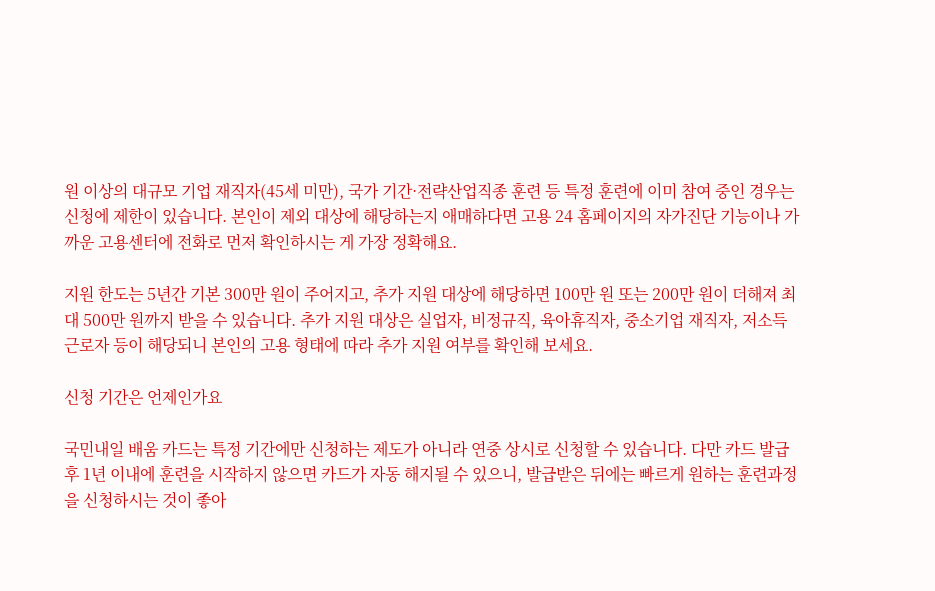원 이상의 대규모 기업 재직자(45세 미만), 국가 기간·전략산업직종 훈련 등 특정 훈련에 이미 참여 중인 경우는 신청에 제한이 있습니다. 본인이 제외 대상에 해당하는지 애매하다면 고용 24 홈페이지의 자가진단 기능이나 가까운 고용센터에 전화로 먼저 확인하시는 게 가장 정확해요.

지원 한도는 5년간 기본 300만 원이 주어지고, 추가 지원 대상에 해당하면 100만 원 또는 200만 원이 더해져 최대 500만 원까지 받을 수 있습니다. 추가 지원 대상은 실업자, 비정규직, 육아휴직자, 중소기업 재직자, 저소득 근로자 등이 해당되니 본인의 고용 형태에 따라 추가 지원 여부를 확인해 보세요.

신청 기간은 언제인가요

국민내일 배움 카드는 특정 기간에만 신청하는 제도가 아니라 연중 상시로 신청할 수 있습니다. 다만 카드 발급 후 1년 이내에 훈련을 시작하지 않으면 카드가 자동 해지될 수 있으니, 발급받은 뒤에는 빠르게 원하는 훈련과정을 신청하시는 것이 좋아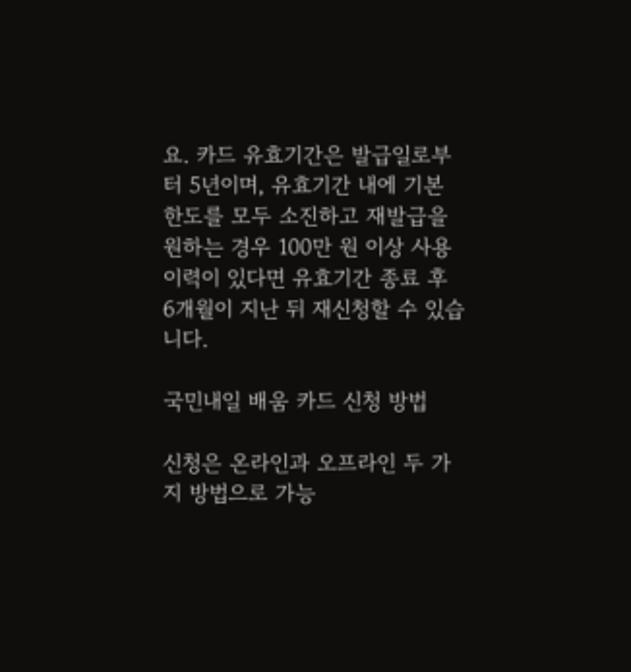요. 카드 유효기간은 발급일로부터 5년이며, 유효기간 내에 기본 한도를 모두 소진하고 재발급을 원하는 경우 100만 원 이상 사용 이력이 있다면 유효기간 종료 후 6개월이 지난 뒤 재신청할 수 있습니다.

국민내일 배움 카드 신청 방법

신청은 온라인과 오프라인 두 가지 방법으로 가능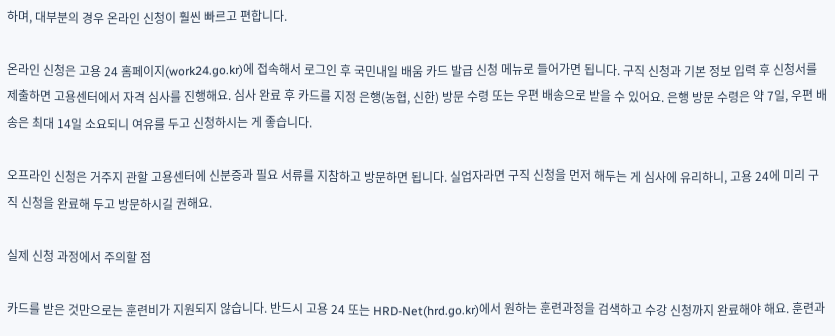하며, 대부분의 경우 온라인 신청이 훨씬 빠르고 편합니다.

온라인 신청은 고용 24 홈페이지(work24.go.kr)에 접속해서 로그인 후 국민내일 배움 카드 발급 신청 메뉴로 들어가면 됩니다. 구직 신청과 기본 정보 입력 후 신청서를 제출하면 고용센터에서 자격 심사를 진행해요. 심사 완료 후 카드를 지정 은행(농협, 신한) 방문 수령 또는 우편 배송으로 받을 수 있어요. 은행 방문 수령은 약 7일, 우편 배송은 최대 14일 소요되니 여유를 두고 신청하시는 게 좋습니다.

오프라인 신청은 거주지 관할 고용센터에 신분증과 필요 서류를 지참하고 방문하면 됩니다. 실업자라면 구직 신청을 먼저 해두는 게 심사에 유리하니, 고용 24에 미리 구직 신청을 완료해 두고 방문하시길 권해요.

실제 신청 과정에서 주의할 점

카드를 받은 것만으로는 훈련비가 지원되지 않습니다. 반드시 고용 24 또는 HRD-Net(hrd.go.kr)에서 원하는 훈련과정을 검색하고 수강 신청까지 완료해야 해요. 훈련과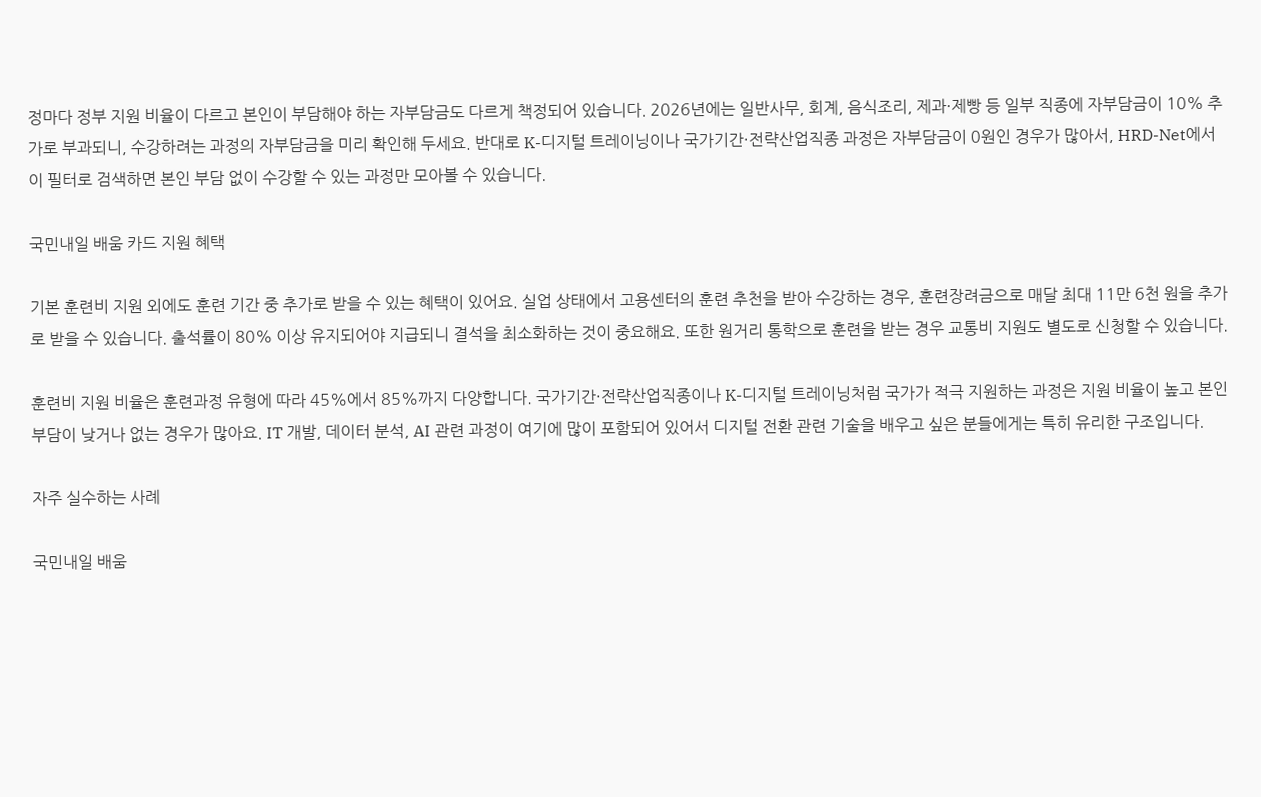정마다 정부 지원 비율이 다르고 본인이 부담해야 하는 자부담금도 다르게 책정되어 있습니다. 2026년에는 일반사무, 회계, 음식조리, 제과·제빵 등 일부 직종에 자부담금이 10% 추가로 부과되니, 수강하려는 과정의 자부담금을 미리 확인해 두세요. 반대로 K-디지털 트레이닝이나 국가기간·전략산업직종 과정은 자부담금이 0원인 경우가 많아서, HRD-Net에서 이 필터로 검색하면 본인 부담 없이 수강할 수 있는 과정만 모아볼 수 있습니다.

국민내일 배움 카드 지원 혜택

기본 훈련비 지원 외에도 훈련 기간 중 추가로 받을 수 있는 혜택이 있어요. 실업 상태에서 고용센터의 훈련 추천을 받아 수강하는 경우, 훈련장려금으로 매달 최대 11만 6천 원을 추가로 받을 수 있습니다. 출석률이 80% 이상 유지되어야 지급되니 결석을 최소화하는 것이 중요해요. 또한 원거리 통학으로 훈련을 받는 경우 교통비 지원도 별도로 신청할 수 있습니다.

훈련비 지원 비율은 훈련과정 유형에 따라 45%에서 85%까지 다양합니다. 국가기간·전략산업직종이나 K-디지털 트레이닝처럼 국가가 적극 지원하는 과정은 지원 비율이 높고 본인 부담이 낮거나 없는 경우가 많아요. IT 개발, 데이터 분석, AI 관련 과정이 여기에 많이 포함되어 있어서 디지털 전환 관련 기술을 배우고 싶은 분들에게는 특히 유리한 구조입니다.

자주 실수하는 사례

국민내일 배움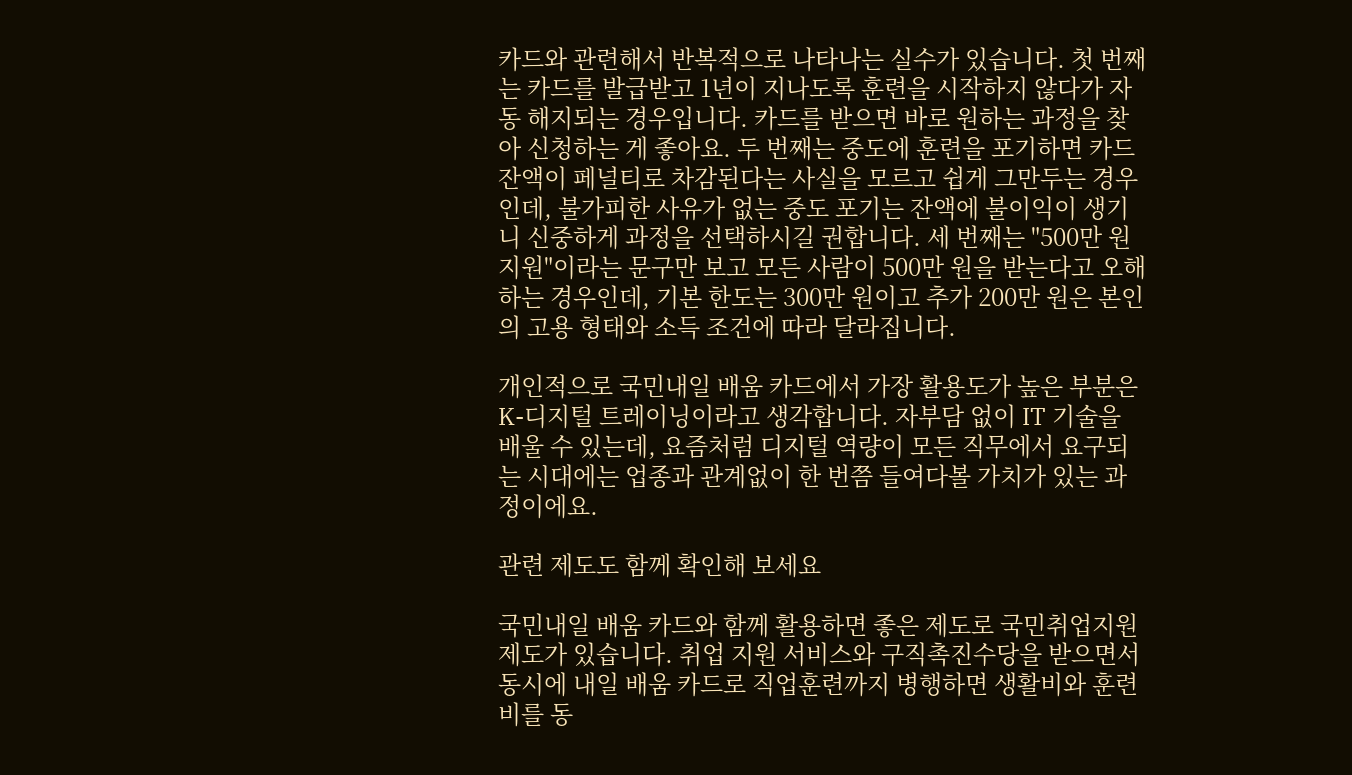카드와 관련해서 반복적으로 나타나는 실수가 있습니다. 첫 번째는 카드를 발급받고 1년이 지나도록 훈련을 시작하지 않다가 자동 해지되는 경우입니다. 카드를 받으면 바로 원하는 과정을 찾아 신청하는 게 좋아요. 두 번째는 중도에 훈련을 포기하면 카드 잔액이 페널티로 차감된다는 사실을 모르고 쉽게 그만두는 경우인데, 불가피한 사유가 없는 중도 포기는 잔액에 불이익이 생기니 신중하게 과정을 선택하시길 권합니다. 세 번째는 "500만 원 지원"이라는 문구만 보고 모든 사람이 500만 원을 받는다고 오해하는 경우인데, 기본 한도는 300만 원이고 추가 200만 원은 본인의 고용 형태와 소득 조건에 따라 달라집니다.

개인적으로 국민내일 배움 카드에서 가장 활용도가 높은 부분은 K-디지털 트레이닝이라고 생각합니다. 자부담 없이 IT 기술을 배울 수 있는데, 요즘처럼 디지털 역량이 모든 직무에서 요구되는 시대에는 업종과 관계없이 한 번쯤 들여다볼 가치가 있는 과정이에요.

관련 제도도 함께 확인해 보세요

국민내일 배움 카드와 함께 활용하면 좋은 제도로 국민취업지원제도가 있습니다. 취업 지원 서비스와 구직촉진수당을 받으면서 동시에 내일 배움 카드로 직업훈련까지 병행하면 생활비와 훈련비를 동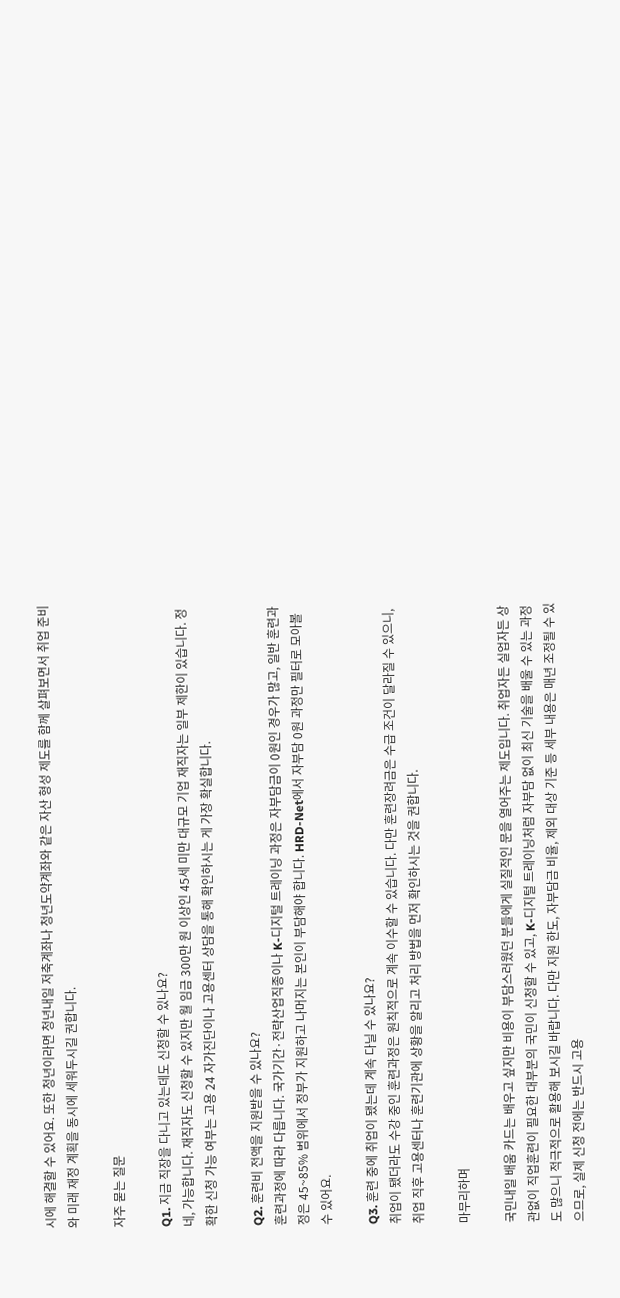시에 해결할 수 있어요. 또한 청년이라면 청년내일 저축계좌나 청년도약계좌와 같은 자산 형성 제도를 함께 살펴보면서 취업 준비와 미래 재정 계획을 동시에 세워두시길 권합니다.

자주 묻는 질문

Q1. 지금 직장을 다니고 있는데도 신청할 수 있나요?
네, 가능합니다. 재직자도 신청할 수 있지만 월 임금 300만 원 이상인 45세 미만 대규모 기업 재직자는 일부 제한이 있습니다. 정확한 신청 가능 여부는 고용 24 자가진단이나 고용센터 상담을 통해 확인하시는 게 가장 확실합니다.

Q2. 훈련비 전액을 지원받을 수 있나요?
훈련과정에 따라 다릅니다. 국가기간·전략산업직종이나 K-디지털 트레이닝 과정은 자부담금이 0원인 경우가 많고, 일반 훈련과정은 45~85% 범위에서 정부가 지원하고 나머지는 본인이 부담해야 합니다. HRD-Net에서 자부담 0원 과정만 필터로 모아볼 수 있어요.

Q3. 훈련 중에 취업이 됐는데 계속 다닐 수 있나요?
취업이 됐더라도 수강 중인 훈련과정은 원칙적으로 계속 이수할 수 있습니다. 다만 훈련장려금은 수급 조건이 달라질 수 있으니, 취업 직후 고용센터나 훈련기관에 상황을 알리고 처리 방법을 먼저 확인하시는 것을 권합니다.

마무리하며

국민내일 배움 카드는 배우고 싶지만 비용이 부담스러웠던 분들에게 실질적인 문을 열어주는 제도입니다. 취업자든 실업자든 상관없이 직업훈련이 필요한 대부분의 국민이 신청할 수 있고, K-디지털 트레이닝처럼 자부담 없이 최신 기술을 배울 수 있는 과정도 많으니 적극적으로 활용해 보시길 바랍니다. 다만 지원 한도, 자부담금 비율, 제외 대상 기준 등 세부 내용은 매년 조정될 수 있으므로, 실제 신청 전에는 반드시 고용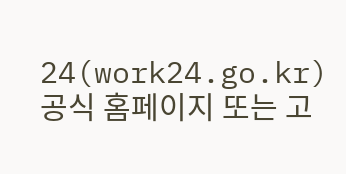24(work24.go.kr) 공식 홈페이지 또는 고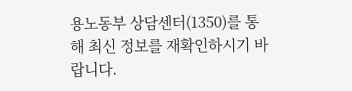용노동부 상담센터(1350)를 통해 최신 정보를 재확인하시기 바랍니다.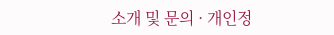소개 및 문의 · 개인정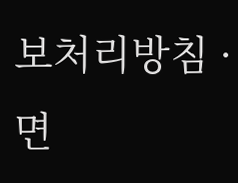보처리방침 · 면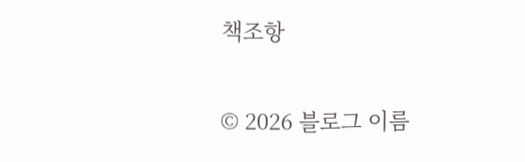책조항

© 2026 블로그 이름